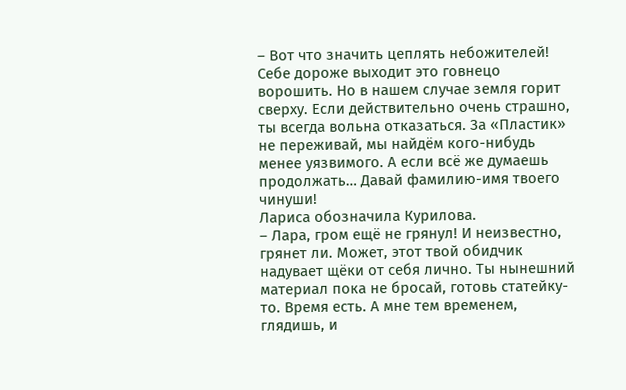– Вот что значить цеплять небожителей! Себе дороже выходит это говнецо ворошить. Но в нашем случае земля горит сверху. Если действительно очень страшно, ты всегда вольна отказаться. За «Пластик» не переживай, мы найдём кого-нибудь менее уязвимого. А если всё же думаешь продолжать… Давай фамилию-имя твоего чинуши!
Лариса обозначила Курилова.
– Лара, гром ещё не грянул! И неизвестно, грянет ли. Может, этот твой обидчик надувает щёки от себя лично. Ты нынешний материал пока не бросай, готовь статейку-то. Время есть. А мне тем временем, глядишь, и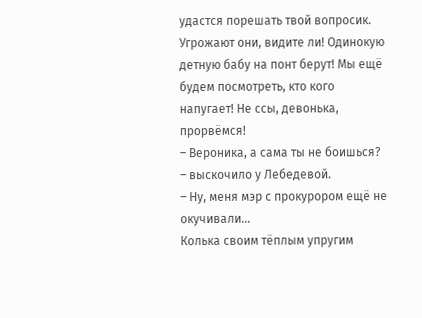удастся порешать твой вопросик. Угрожают они, видите ли! Одинокую детную бабу на понт берут! Мы ещё будем посмотреть, кто кого напугает! Не ссы, девонька, прорвёмся!
– Вероника, а сама ты не боишься? – выскочило у Лебедевой.
– Ну, меня мэр с прокурором ещё не окучивали…
Колька своим тёплым упругим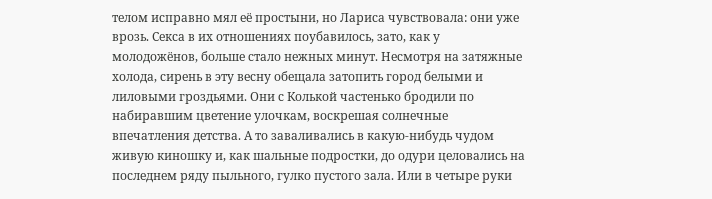телом исправно мял её простыни, но Лариса чувствовала: они уже врозь. Секса в их отношениях поубавилось, зато, как у молодожёнов, больше стало нежных минут. Несмотря на затяжные холода, сирень в эту весну обещала затопить город белыми и лиловыми гроздьями. Они с Колькой частенько бродили по набиравшим цветение улочкам, воскрешая солнечные впечатления детства. А то заваливались в какую-нибудь чудом живую киношку и, как шальные подростки, до одури целовались на последнем ряду пыльного, гулко пустого зала. Или в четыре руки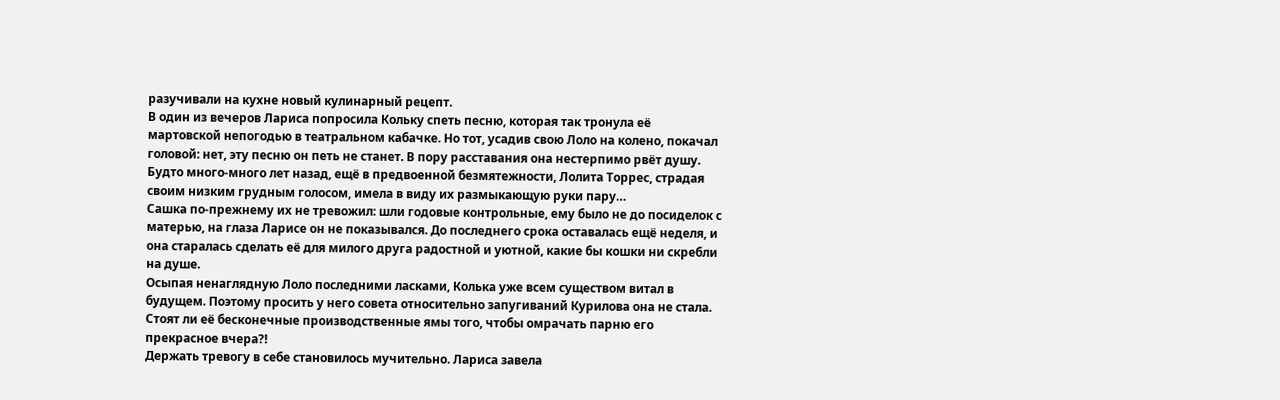разучивали на кухне новый кулинарный рецепт.
В один из вечеров Лариса попросила Кольку спеть песню, которая так тронула её мартовской непогодью в театральном кабачке. Но тот, усадив свою Лоло на колено, покачал головой: нет, эту песню он петь не станет. В пору расставания она нестерпимо рвёт душу. Будто много-много лет назад, ещё в предвоенной безмятежности, Лолита Торрес, страдая своим низким грудным голосом, имела в виду их размыкающую руки пару…
Сашка по-прежнему их не тревожил: шли годовые контрольные, ему было не до посиделок с матерью, на глаза Ларисе он не показывался. До последнего срока оставалась ещё неделя, и она старалась сделать её для милого друга радостной и уютной, какие бы кошки ни скребли на душе.
Осыпая ненаглядную Лоло последними ласками, Колька уже всем существом витал в будущем. Поэтому просить у него совета относительно запугиваний Курилова она не стала. Стоят ли её бесконечные производственные ямы того, чтобы омрачать парню его прекрасное вчера?!
Держать тревогу в себе становилось мучительно. Лариса завела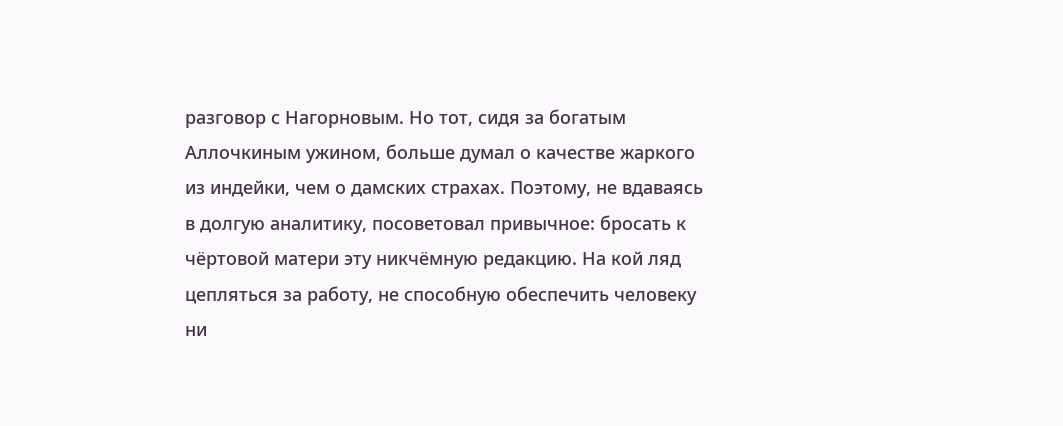разговор с Нагорновым. Но тот, сидя за богатым Аллочкиным ужином, больше думал о качестве жаркого из индейки, чем о дамских страхах. Поэтому, не вдаваясь в долгую аналитику, посоветовал привычное: бросать к чёртовой матери эту никчёмную редакцию. На кой ляд цепляться за работу, не способную обеспечить человеку ни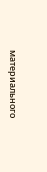материального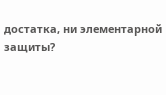достатка, ни элементарной защиты?